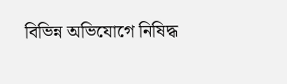বিভিন্ন অভিযোগে নিষিদ্ধ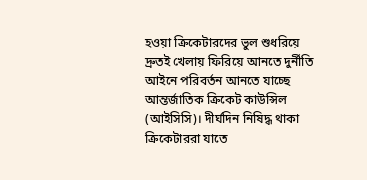হওয়া ক্রিকেটারদের ভুল শুধরিয়ে দ্রুতই খেলায় ফিরিয়ে আনতে দুর্নীতি আইনে পরিবর্তন আনতে যাচ্ছে আন্তর্জাতিক ক্রিকেট কাউন্সিল (আইসিসি)। দীর্ঘদিন নিষিদ্ধ থাকা ক্রিকেটাররা যাতে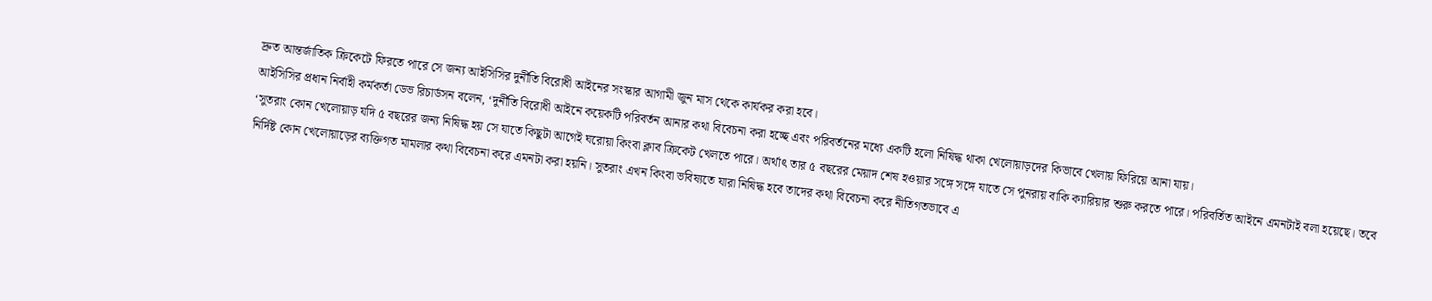দ্রুত আন্তর্জাতিক ক্রিকেটে ফিরতে পারে সে জন্য আইসিসির দুর্নীতি বিরোধী আইনের সংস্কার আগামী জুন মাস থেকে কার্যকর করা হবে।
আইসিসির প্রধান নির্বাহী কর্মকর্তা ডেভ রিচার্ডসন বলেন, ‘দুর্নীতি বিরোধী আইনে কয়েকটি পরিবর্তন আনার কথা বিবেচনা করা হচ্ছে এবং পরিবর্তনের মধ্যে একটি হলো নিষিদ্ধ থাকা খেলোয়াড়দের কিভাবে খেলায় ফিরিয়ে আনা যায়।
‘সুতরাং কোন খেলোয়াড় যদি ৫ বছরের জন্য নিষিদ্ধ হয় সে যাতে কিছুটা আগেই ঘরোয়া কিংবা ক্লাব ক্রিকেট খেলতে পারে। অর্থাৎ তার ৫ বছরের মেয়াদ শেষ হওয়ার সঙ্গে সঙ্গে যাতে সে পুনরায় বাকি ক্যারিয়ার শুরু করতে পারে। পরিবর্তিত আইনে এমনটাই বলা হয়েছে। তবে নির্দিষ্ট কোন খেলোয়াড়ের ব্যক্তিগত মামলার কথা বিবেচনা করে এমনটা করা হয়নি। সুতরাং এখন কিংবা ভবিষ্যতে যারা নিষিদ্ধ হবে তাদের কথা বিবেচনা করে নীতিগতভাবে এ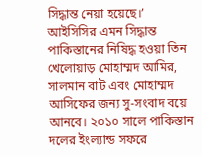সিদ্ধান্ত নেয়া হয়েছে।’
আইসিসির এমন সিদ্ধান্ত পাকিস্তানের নিষিদ্ধ হওয়া তিন খেলোয়াড় মোহাম্মদ আমির, সালমান বাট এবং মোহাম্মদ আসিফের জন্য সু-সংবাদ বয়ে আনবে। ২০১০ সালে পাকিস্তান দলের ইংল্যান্ড সফরে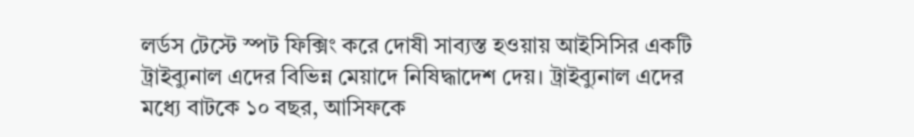লর্ডস টেস্টে স্পট ফিক্সিং করে দোষী সাব্যস্ত হওয়ায় আইসিসির একটি ট্রাইব্যুনাল এদের বিভিন্ন মেয়াদে নিষিদ্ধাদেশ দেয়। ট্রাইব্যুনাল এদের মধ্যে বাটকে ১০ বছর, আসিফকে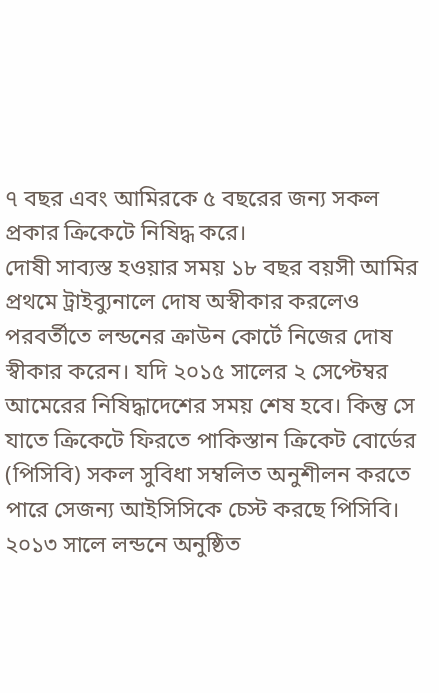৭ বছর এবং আমিরকে ৫ বছরের জন্য সকল প্রকার ক্রিকেটে নিষিদ্ধ করে।
দোষী সাব্যস্ত হওয়ার সময় ১৮ বছর বয়সী আমির প্রথমে ট্রাইব্যুনালে দোষ অস্বীকার করলেও পরবর্তীতে লন্ডনের ক্রাউন কোর্টে নিজের দোষ স্বীকার করেন। যদি ২০১৫ সালের ২ সেপ্টেম্বর আমেরের নিষিদ্ধাদেশের সময় শেষ হবে। কিন্তু সে যাতে ক্রিকেটে ফিরতে পাকিস্তান ক্রিকেট বোর্ডের (পিসিবি) সকল সুবিধা সম্বলিত অনুশীলন করতে পারে সেজন্য আইসিসিকে চেস্ট করছে পিসিবি।
২০১৩ সালে লন্ডনে অনুষ্ঠিত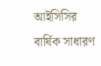আইসিসির বার্ষিক সাধারণ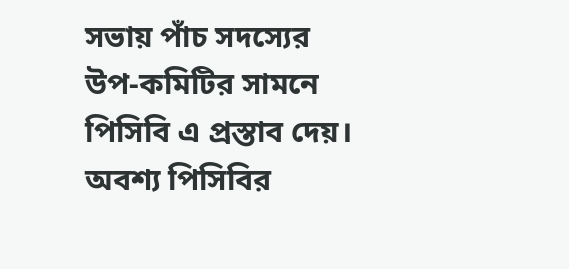সভায় পাঁচ সদস্যের উপ-কমিটির সামনে পিসিবি এ প্রস্তাব দেয়। অবশ্য পিসিবির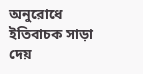অনুরোধে ইতিবাচক সাড়া দেয়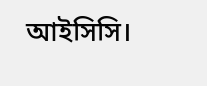আইসিসি।